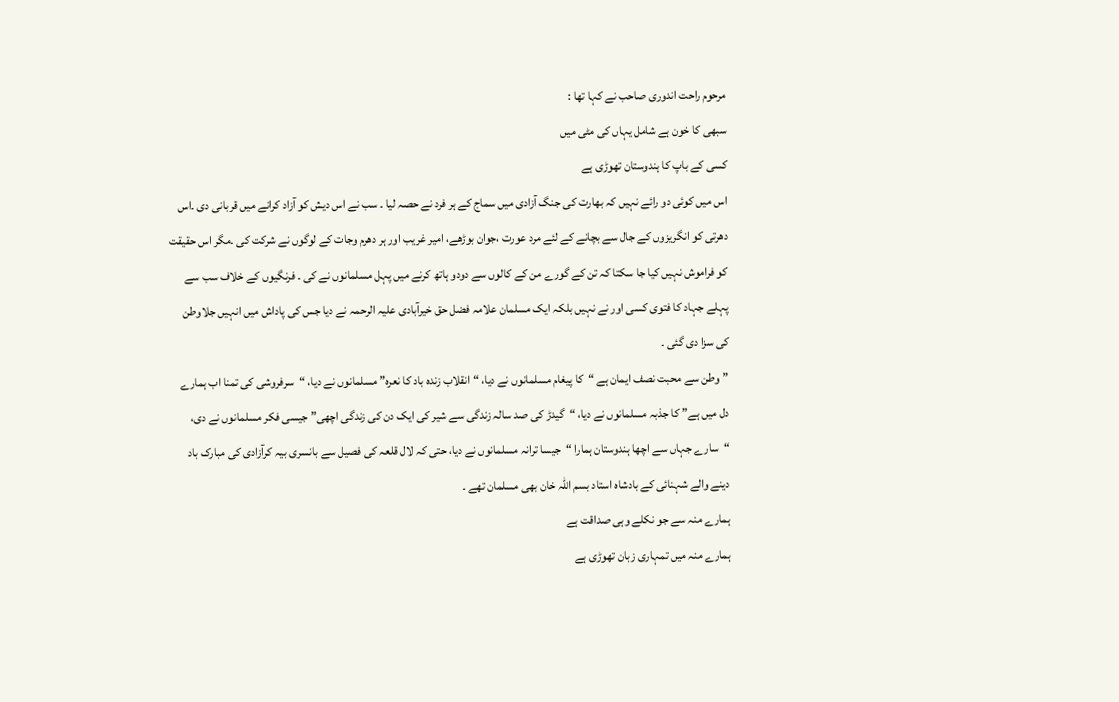مرحوم راحت اندوری صاحب نے کہا تھا :
سبھی کا خون ہے شامل یہاں کی مٹی میں
کسی کے باپ کا ہندوستان تھوڑی ہے
اس میں کوئی دو رائے نہیں کہ بھارت کی جنگ آزادی میں سماج کے ہر فرد نے حصہ لیا ۔ سب نے اس دیش کو آزاد کرانے میں قربانی دی ۔اس دھرتی کو انگریزوں کے جال سے بچانے کے لئے مرد عورت ،جوان بوڑھے، امیر غریب اور ہر دھرم وجات کے لوگوں نے شرکت کی ۔مگر اس حقیقت کو فراموش نہیں کیا جا سکتا کہ تن کے گورے من کے کالوں سے دودو ہاتھ کرنے میں پہل مسلمانوں نے کی ۔ فرنگیوں کے خلاف سب سے پہلے جہاد کا فتوی کسی اور نے نہیں بلکہ ایک مسلمان علامہ فضل حق خیرآبادی علیہ الرحمہ نے دیا جس کی پاداش میں انہیں جلاوطن کی سزا دی گئی ۔
” وطن سے محبت نصف ایمان ہے “کا پیغام مسلمانوں نے دیا، “انقلاب زندہ باد کا نعرہ” مسلمانوں نے دیا، “سرفروشی کی تمنا اب ہمارے دل میں ہے” کا جذبہ مسلمانوں نے دیا، “گیدڑ کی صد سالہ زندگی سے شیر کی ایک دن کی زندگی اچھی” جیسی فکر مسلمانوں نے دی، “سارے جہاں سے اچھا ہندوستان ہمارا “جیسا ترانہ مسلمانوں نے دیا، حتی کہ لال قلعہ کی فصیل سے بانسری بیہ کرآزادی کی مبارک باد دینے والے شہنائی کے بادشاہ استاد بسم اللہ خان بھی مسلمان تھے ۔
ہمارے منہ سے جو نکلے وہی صداقت ہے
ہمارے منہ میں تمہاری زبان تھوڑی ہے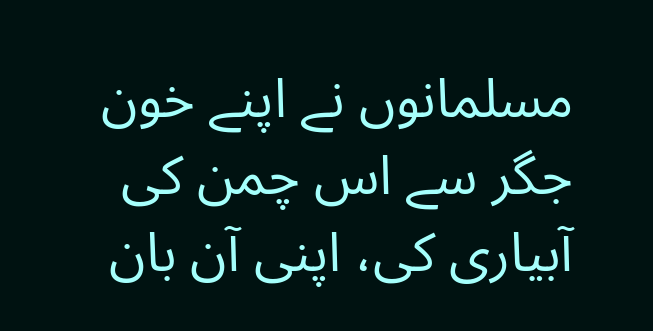مسلمانوں نے اپنے خون جگر سے اس چمن کی آبیاری کی، اپنی آن بان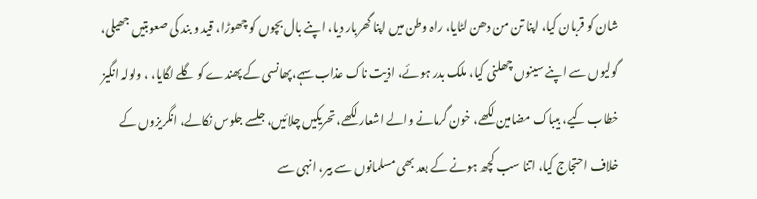شان کو قربان کیا، اپنا تن من دھن لٹایا، راہ وطن میں اپنا گھربار دیا، اپنے بال بچوں کو چھوڑا، قید و بند کی صعوبتیں جھیلی، گولیوں سے اپنے سینوں چھلنی کیا، ملک بدر ہوئے، اذیت ناک عذاب سہے،پھانسی کے پھندے کو گلے لگایا، ، ولولہ انگیز خطاب کیے، بیباک مضامین لکھے، خون گرمانے والے اشعار لکھے، تحریکیں چلائیں، جلسے جلوس نکالے، انگریزوں کے خلاف احتجاج کیا، اتنا سب کچھ ہونے کے بعد بھی مسلمانوں سے بیر، انہی سے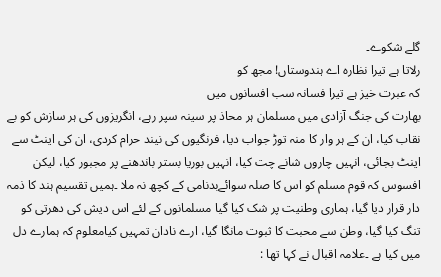گلے شکوے۔
رلاتا ہے تیرا نظارہ اے ہندوستاں! مجھ کو
کہ عبرت خیز ہے تیرا فسانہ سب افسانوں میں
بھارت کی جنگ آزادی میں مسلمان ہر محاذ پر سینہ سپر رہے، انگریزوں کی ہر سازش کو بے نقاب کیا، ان کے ہر وار کا منہ توڑ جواب دیا، فرنگیوں کی نیند حرام کردی، ان کی اینٹ سے اینٹ بجائی، انہیں چاروں شانے چت کیا، انہیں بوریا بستر باندھنے پر مجبور کیا، لیکن افسوس کہ قوم مسلم کو اس کا صلہ سوائےبدنامی کے کچھ نہ ملا ۔ہمیں تقسیم ہند کا ذمہ دار قرار دیا گیا، ہماری وطنیت پر شک کیا گیا مسلمانوں کے لئے اس دیش کی دھرتی کو تنگ کیا گیا، وطن سے محبت کا ثبوت مانگا گیا، ارے نادان تمہیں کیامعلوم کہ ہمارے دل میں کیا ہے ۔علامہ اقبال نے کہا تھا :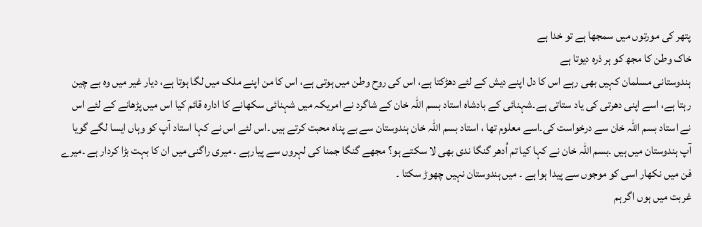پتھر کی مورتوں میں سمجھا ہے تو خدا ہے
خاک وطن کا مجھ کو ہر ذرہ دیوتا ہے
ہندوستانی مسلمان کہیں بھی رہے اس کا دل اپنے دیش کے لئے دھڑکتا ہے، اس کی روح وطن میں ہوتی ہے، اس کا من اپنے ملک میں لگا ہوتا ہے، دیار غیر میں وہ بے چین رہتا ہے، اسے اپنی دھرتی کی یاد ستاتی ہے۔شہنائی کے بادشاہ استاد بسم اللہ خان کے شاگرد نے امریکہ میں شہنائی سکھانے کا ادارہ قائم کیا اس میں پڑھانے کے لئے اس نے استاد بسم اللہ خان سے درخواست کی۔اسے معلوم تھا ، استاد بسم اللہ خان ہندوستان سے بے پناہ محبت کرتے ہیں ۔اس لئے اس نے کہا استاد آپ کو وہاں ایسا لگے گویا آپ ہندوستان میں ہیں ۔بسم اللہ خان نے کہا کیا تم اُدھر گنگا ندی بھی لا سکتے ہو؟ مجھے گنگا جمنا کی لہروں سے پیارہے ۔ میری راگنی میں ان کا بہت بڑا کردار ہے ۔میرے فن میں نکھار اسی کو موجوں سے پیدا ہوا ہے ۔ میں ہندوستان نہیں چھوڑ سکتا ۔
غربت میں ہوں اگر ہم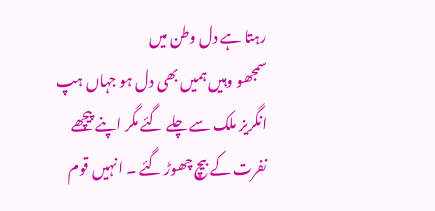رہتا ہے دل وطن میں
سمجھو وہیں ہمیں بھی دل ہو جہاں ہپ
انگریز ملک سے چلے گئے مگر اپنے پیچھے نفرت کے بیچ چھوڑ گئے ۔ انہیں قوم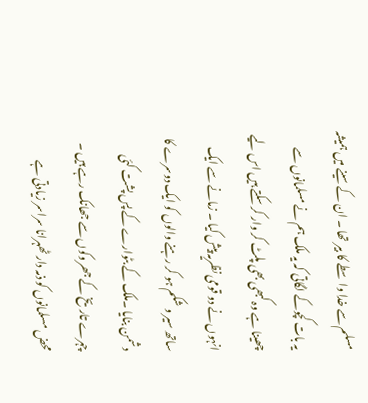مسلم سے خدا واسطے کا بیر تھا ۔ ان کے سینے میں ہمیشہ یہ بات کچوکے لگاتی کہ یہ ملک ہم نے مسلمانوں سے چھینا ہے وہ کبھی بھی پلٹ کر وار کر سکتے ہیں اس لیے انہوں نے دو قومی نظریہ پیش کیا ۔ زمانے سے ایک ساتھ سیر و شکم ہو کر رہنے والوں کو ایک دوسرے کا دشمن بنایا ۔ملک کے بٹوارے کے پس پشت کئی چہرے تاریخ کے جھروکوں سے جھانک رہے ہیں ۔ محض مسلمانوں کو ذمہ دار ٹھہرانا سراسر زیادتی ہے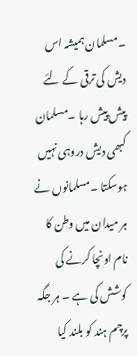۔مسلمان ہمیشہ اس دیش کی ترقی کے لئے پیش پیش رہا ۔مسلمان کبھی دیش دروہی نہیں ہوسکتا ۔مسلمانوں نے ہر میدان میں وطن کا نام اونچا کرنے کی کوشش کی ہے ۔ ہر جگہ پرچم ہند کو بلند کیا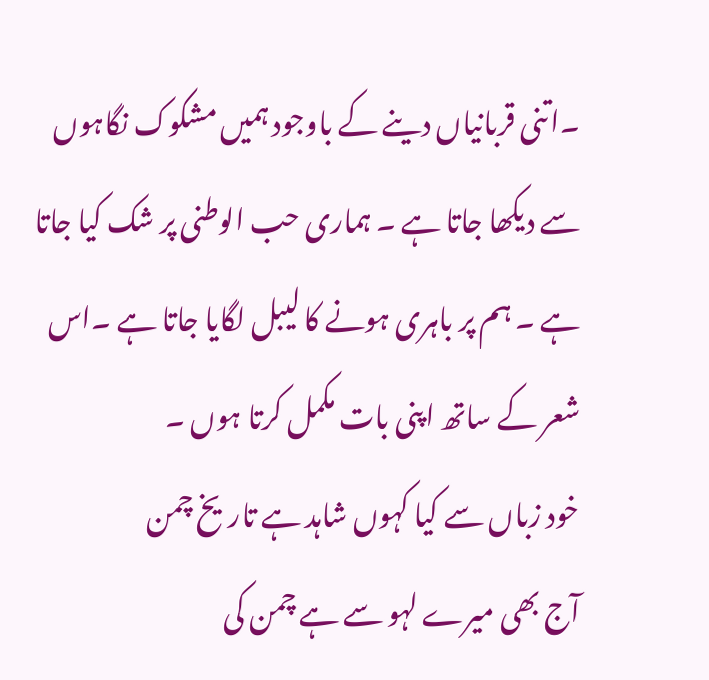۔اتنی قربانیاں دینے کے باوجود ہمیں مشکوک نگاہوں سے دیکھا جاتا ہے ۔ ہماری حب الوطنی پر شک کیا جاتا ہے ۔ ہم پر باہری ہونے کا لیبل لگایا جاتا ہے ۔اس شعر کے ساتھ اپنی بات مکمل کرتا ہوں ۔
خود زباں سے کیا کہوں شاہد ہے تاریخ چمن
آج بھی میرے لہو سے ہے چمن کی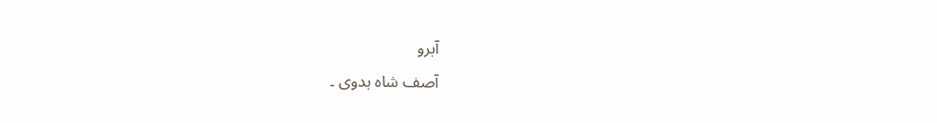آبرو
آصف شاہ ہدوی ۔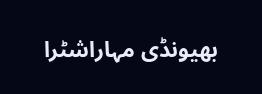بھیونڈی مہاراشٹرا